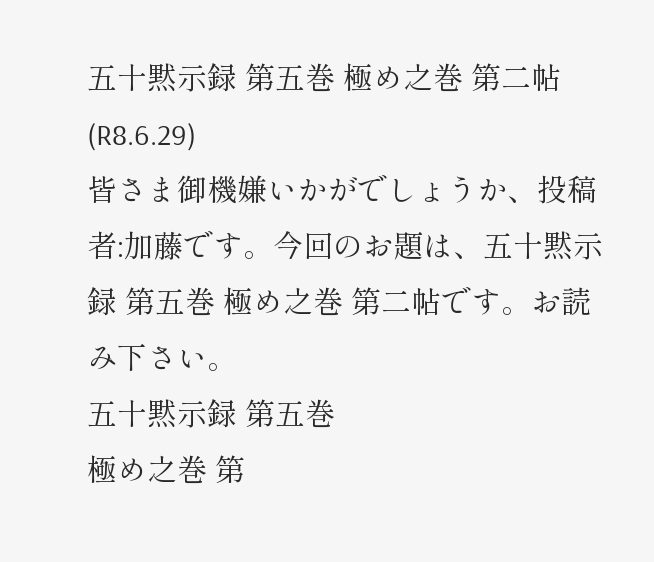五十黙示録 第五巻 極め之巻 第二帖 (R8.6.29)
皆さま御機嫌いかがでしょうか、投稿者:加藤です。今回のお題は、五十黙示録 第五巻 極め之巻 第二帖です。お読み下さい。
五十黙示録 第五巻
極め之巻 第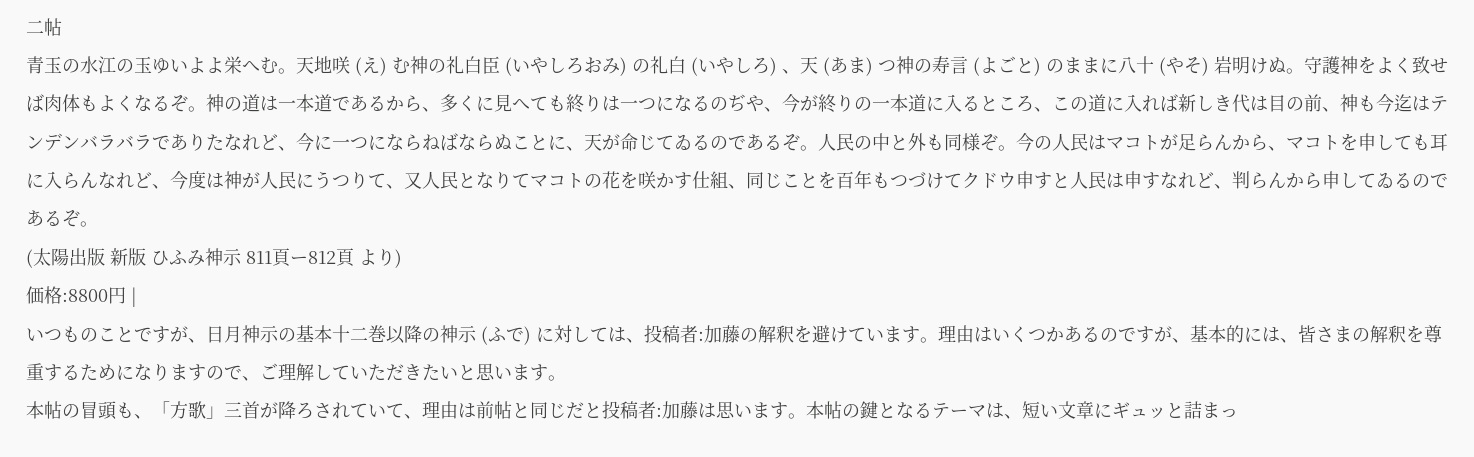二帖
青玉の水江の玉ゆいよよ栄へむ。天地咲 (え) む神の礼白臣 (いやしろおみ) の礼白 (いやしろ) 、天 (あま) つ神の寿言 (よごと) のままに八十 (やそ) 岩明けぬ。守護神をよく致せば肉体もよくなるぞ。神の道は一本道であるから、多くに見へても終りは一つになるのぢや、今が終りの一本道に入るところ、この道に入れば新しき代は目の前、神も今迄はテンデンバラバラでありたなれど、今に一つにならねばならぬことに、天が命じてゐるのであるぞ。人民の中と外も同様ぞ。今の人民はマコトが足らんから、マコトを申しても耳に入らんなれど、今度は神が人民にうつりて、又人民となりてマコトの花を咲かす仕組、同じことを百年もつづけてクドウ申すと人民は申すなれど、判らんから申してゐるのであるぞ。
(太陽出版 新版 ひふみ神示 811頁ー812頁 より)
価格:8800円 |
いつものことですが、日月神示の基本十二巻以降の神示 (ふで) に対しては、投稿者:加藤の解釈を避けています。理由はいくつかあるのですが、基本的には、皆さまの解釈を尊重するためになりますので、ご理解していただきたいと思います。
本帖の冒頭も、「方歌」三首が降ろされていて、理由は前帖と同じだと投稿者:加藤は思います。本帖の鍵となるテーマは、短い文章にギュッと詰まっ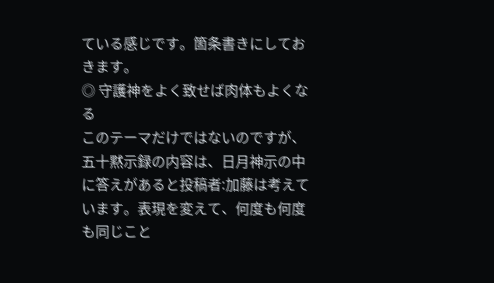ている感じです。箇条書きにしておきます。
◎ 守護神をよく致せば肉体もよくなる
このテーマだけではないのですが、五十黙示録の内容は、日月神示の中に答えがあると投稿者:加藤は考えています。表現を変えて、何度も何度も同じこと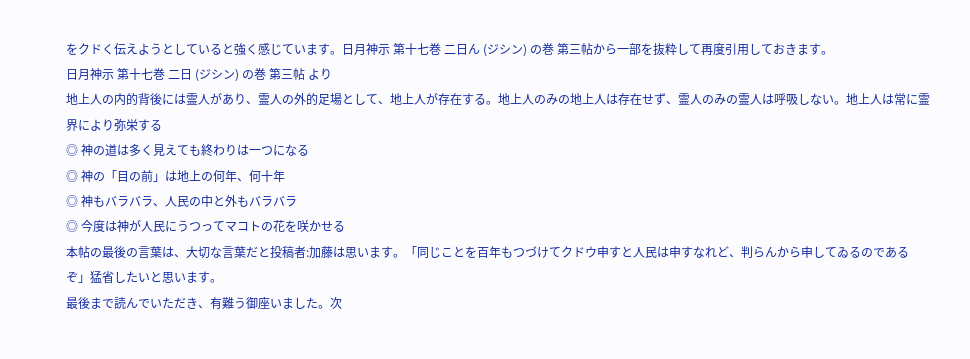をクドく伝えようとしていると強く感じています。日月神示 第十七巻 二日ん (ジシン) の巻 第三帖から一部を抜粋して再度引用しておきます。
日月神示 第十七巻 二日 (ジシン) の巻 第三帖 より
地上人の内的背後には霊人があり、霊人の外的足場として、地上人が存在する。地上人のみの地上人は存在せず、霊人のみの霊人は呼吸しない。地上人は常に霊界により弥栄する
◎ 神の道は多く見えても終わりは一つになる
◎ 神の「目の前」は地上の何年、何十年
◎ 神もバラバラ、人民の中と外もバラバラ
◎ 今度は神が人民にうつってマコトの花を咲かせる
本帖の最後の言葉は、大切な言葉だと投稿者:加藤は思います。「同じことを百年もつづけてクドウ申すと人民は申すなれど、判らんから申してゐるのであるぞ」猛省したいと思います。
最後まで読んでいただき、有難う御座いました。次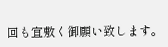回も宜敷く御願い致します。